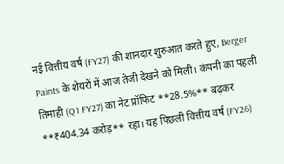नई वित्तीय वर्ष (FY27) की शानदार शुरुआत करते हुए, Berger Paints के शेयरों में आज तेजी देखने को मिली। कंपनी का पहली तिमाही (Q1 FY27) का नेट प्रॉफिट **28.5%** बढ़कर **₹404.34 करोड़** रहा। यह पिछली वित्तीय वर्ष (FY26)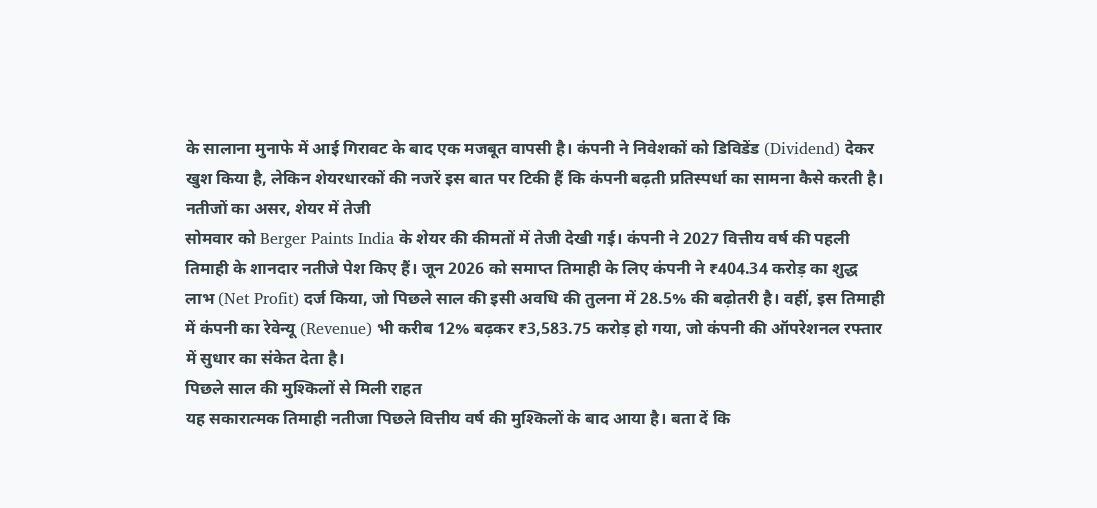के सालाना मुनाफे में आई गिरावट के बाद एक मजबूत वापसी है। कंपनी ने निवेशकों को डिविडेंड (Dividend) देकर खुश किया है, लेकिन शेयरधारकों की नजरें इस बात पर टिकी हैं कि कंपनी बढ़ती प्रतिस्पर्धा का सामना कैसे करती है।
नतीजों का असर, शेयर में तेजी
सोमवार को Berger Paints India के शेयर की कीमतों में तेजी देखी गई। कंपनी ने 2027 वित्तीय वर्ष की पहली तिमाही के शानदार नतीजे पेश किए हैं। जून 2026 को समाप्त तिमाही के लिए कंपनी ने ₹404.34 करोड़ का शुद्ध लाभ (Net Profit) दर्ज किया, जो पिछले साल की इसी अवधि की तुलना में 28.5% की बढ़ोतरी है। वहीं, इस तिमाही में कंपनी का रेवेन्यू (Revenue) भी करीब 12% बढ़कर ₹3,583.75 करोड़ हो गया, जो कंपनी की ऑपरेशनल रफ्तार में सुधार का संकेत देता है।
पिछले साल की मुश्किलों से मिली राहत
यह सकारात्मक तिमाही नतीजा पिछले वित्तीय वर्ष की मुश्किलों के बाद आया है। बता दें कि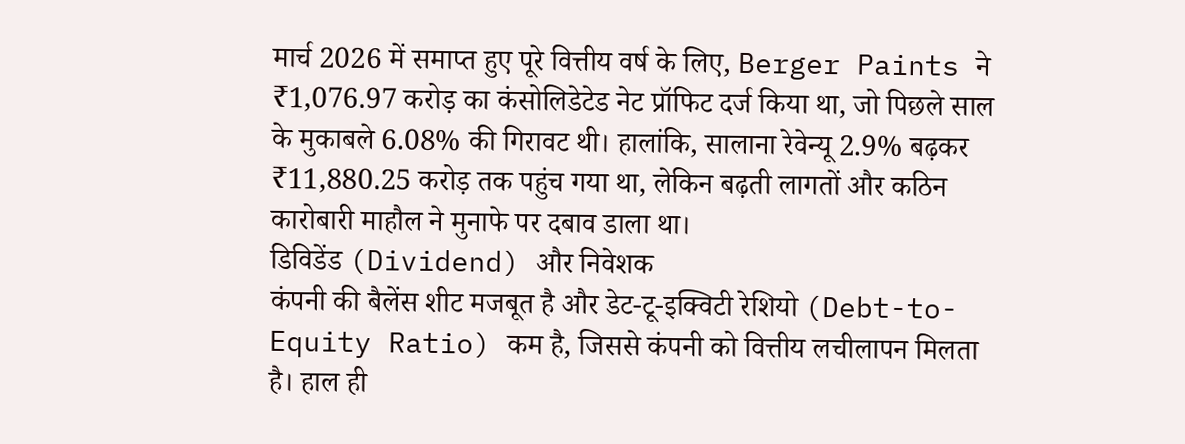मार्च 2026 में समाप्त हुए पूरे वित्तीय वर्ष के लिए, Berger Paints ने ₹1,076.97 करोड़ का कंसोलिडेटेड नेट प्रॉफिट दर्ज किया था, जो पिछले साल के मुकाबले 6.08% की गिरावट थी। हालांकि, सालाना रेवेन्यू 2.9% बढ़कर ₹11,880.25 करोड़ तक पहुंच गया था, लेकिन बढ़ती लागतों और कठिन कारोबारी माहौल ने मुनाफे पर दबाव डाला था।
डिविडेंड (Dividend) और निवेशक
कंपनी की बैलेंस शीट मजबूत है और डेट-टू-इक्विटी रेशियो (Debt-to-Equity Ratio) कम है, जिससे कंपनी को वित्तीय लचीलापन मिलता है। हाल ही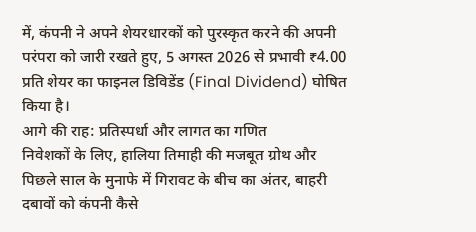में, कंपनी ने अपने शेयरधारकों को पुरस्कृत करने की अपनी परंपरा को जारी रखते हुए, 5 अगस्त 2026 से प्रभावी ₹4.00 प्रति शेयर का फाइनल डिविडेंड (Final Dividend) घोषित किया है।
आगे की राह: प्रतिस्पर्धा और लागत का गणित
निवेशकों के लिए, हालिया तिमाही की मजबूत ग्रोथ और पिछले साल के मुनाफे में गिरावट के बीच का अंतर, बाहरी दबावों को कंपनी कैसे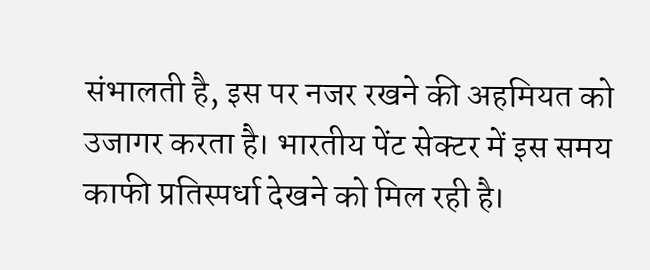संभालती है, इस पर नजर रखने की अहमियत को उजागर करता है। भारतीय पेंट सेक्टर में इस समय काफी प्रतिस्पर्धा देखने को मिल रही है।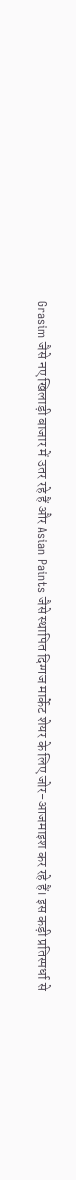Grasim जैसे नए खिलाड़ी बाजार में उतर रहे हैं और Asian Paints जैसे स्थापित दिग्गज मार्केट शेयर के लिए जोर-आजमाइश कर रहे हैं। इस कड़ी प्रतिस्पर्धा से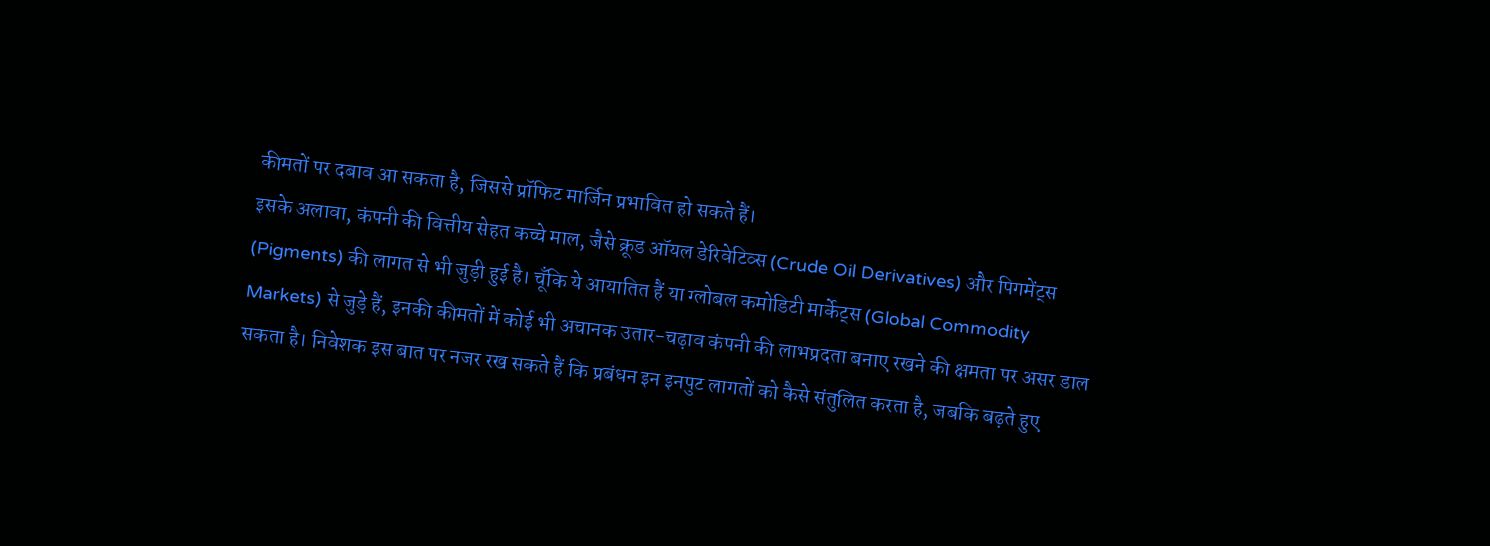कीमतों पर दबाव आ सकता है, जिससे प्रॉफिट मार्जिन प्रभावित हो सकते हैं।
इसके अलावा, कंपनी की वित्तीय सेहत कच्चे माल, जैसे क्रूड ऑयल डेरिवेटिव्स (Crude Oil Derivatives) और पिगमेंट्स (Pigments) की लागत से भी जुड़ी हुई है। चूँकि ये आयातित हैं या ग्लोबल कमोडिटी मार्केट्स (Global Commodity Markets) से जुड़े हैं, इनकी कीमतों में कोई भी अचानक उतार-चढ़ाव कंपनी की लाभप्रदता बनाए रखने की क्षमता पर असर डाल सकता है। निवेशक इस बात पर नजर रख सकते हैं कि प्रबंधन इन इनपुट लागतों को कैसे संतुलित करता है, जबकि बढ़ते हुए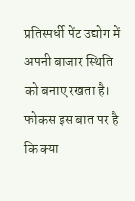प्रतिस्पर्धी पेंट उद्योग में अपनी बाजार स्थिति को बनाए रखता है। फोकस इस बात पर है कि क्या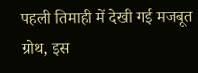पहली तिमाही में देखी गई मजबूत ग्रोथ, इस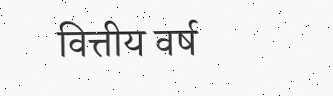वित्तीय वर्ष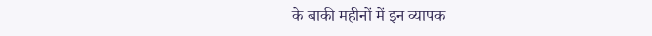के बाकी महीनों में इन व्यापक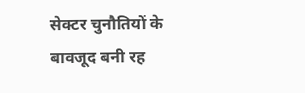सेक्टर चुनौतियों के बावजूद बनी रह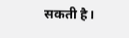सकती है।